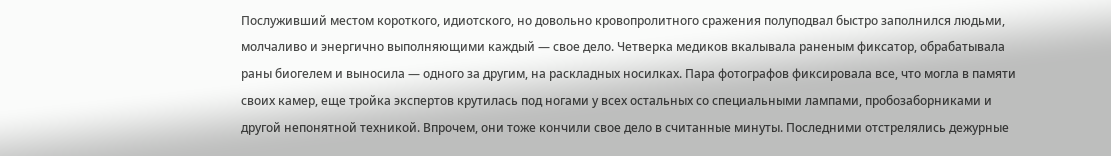Послуживший местом короткого, идиотского, но довольно кровопролитного сражения полуподвал быстро заполнился людьми, молчаливо и энергично выполняющими каждый — свое дело. Четверка медиков вкалывала раненым фиксатор, обрабатывала раны биогелем и выносила — одного за другим, на раскладных носилках. Пара фотографов фиксировала все, что могла в памяти своих камер, еще тройка экспертов крутилась под ногами у всех остальных со специальными лампами, пробозаборниками и другой непонятной техникой. Впрочем, они тоже кончили свое дело в считанные минуты. Последними отстрелялись дежурные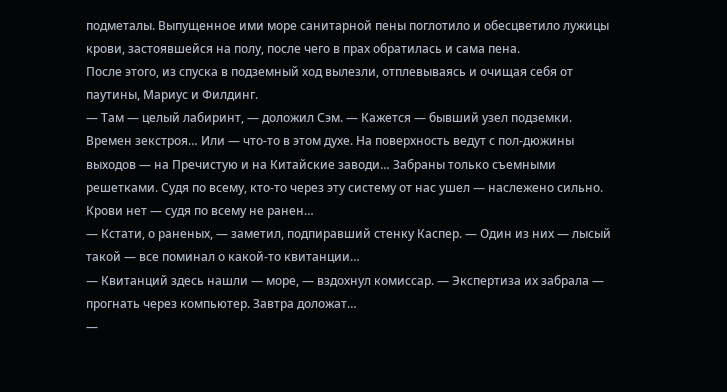подметалы. Выпущенное ими море санитарной пены поглотило и обесцветило лужицы крови, застоявшейся на полу, после чего в прах обратилась и сама пена.
После этого, из спуска в подземный ход вылезли, отплевываясь и очищая себя от паутины, Мариус и Филдинг.
— Там — целый лабиринт, — доложил Сэм. — Кажется — бывший узел подземки. Времен зекстроя… Или — что-то в этом духе. На поверхность ведут с пол-дюжины выходов — на Пречистую и на Китайские заводи… Забраны только съемными решетками. Судя по всему, кто-то через эту систему от нас ушел — наслежено сильно. Крови нет — судя по всему не ранен…
— Кстати, о раненых, — заметил, подпиравший стенку Каспер. — Один из них — лысый такой — все поминал о какой-то квитанции…
— Квитанций здесь нашли — море, — вздохнул комиссар. — Экспертиза их забрала — прогнать через компьютер. Завтра доложат…
—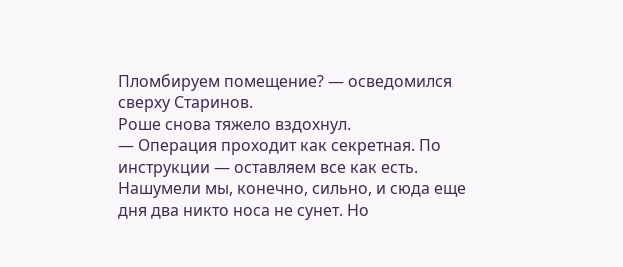Пломбируем помещение? — осведомился сверху Старинов.
Роше снова тяжело вздохнул.
— Операция проходит как секретная. По инструкции — оставляем все как есть. Нашумели мы, конечно, сильно, и сюда еще дня два никто носа не сунет. Но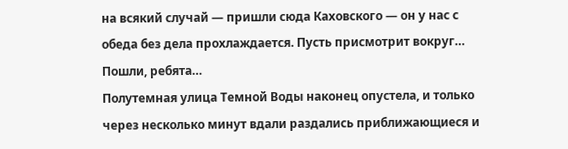на всякий случай — пришли сюда Каховского — он у нас с обеда без дела прохлаждается. Пусть присмотрит вокруг… Пошли, ребята…
Полутемная улица Темной Воды наконец опустела, и только через несколько минут вдали раздались приближающиеся и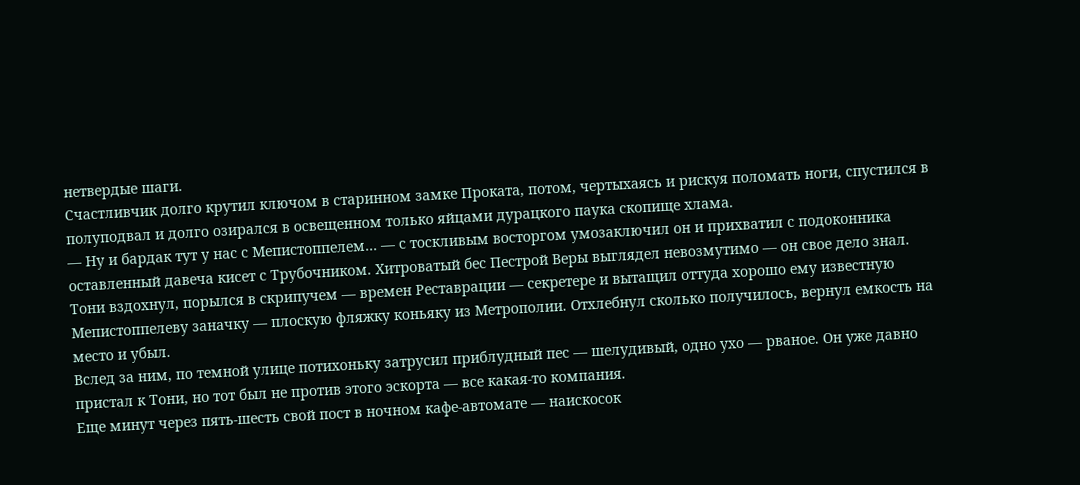нетвердые шаги.
Счастливчик долго крутил ключом в старинном замке Проката, потом, чертыхаясь и рискуя поломать ноги, спустился в полуподвал и долго озирался в освещенном только яйцами дурацкого паука скопище хлама.
— Ну и бардак тут у нас с Мепистоппелем… — с тоскливым восторгом умозаключил он и прихватил с подоконника оставленный давеча кисет с Трубочником. Хитроватый бес Пестрой Веры выглядел невозмутимо — он свое дело знал.
Тони вздохнул, порылся в скрипучем — времен Реставрации — секретере и вытащил оттуда хорошо ему известную Мепистоппелеву заначку — плоскую фляжку коньяку из Метрополии. Отхлебнул сколько получилось, вернул емкость на место и убыл.
Вслед за ним, по темной улице потихоньку затрусил приблудный пес — шелудивый, одно ухо — рваное. Он уже давно пристал к Тони, но тот был не против этого эскорта — все какая-то компания.
Еще минут через пять-шесть свой пост в ночном кафе-автомате — наискосок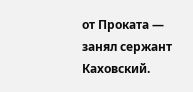от Проката — занял сержант Каховский.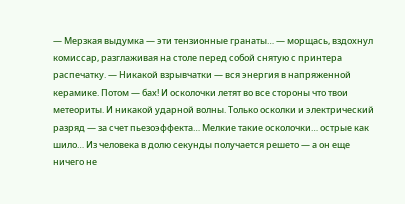— Мерзкая выдумка — эти тензионные гранаты… — морщась, вздохнул комиссар, разглаживая на столе перед собой снятую с принтера распечатку. — Никакой взрывчатки — вся энергия в напряженной керамике. Потом — бах! И осколочки летят во все стороны что твои метеориты. И никакой ударной волны. Только осколки и электрический разряд — за счет пьезоэффекта… Мелкие такие осколочки… острые как шило… Из человека в долю секунды получается решето — а он еще ничего не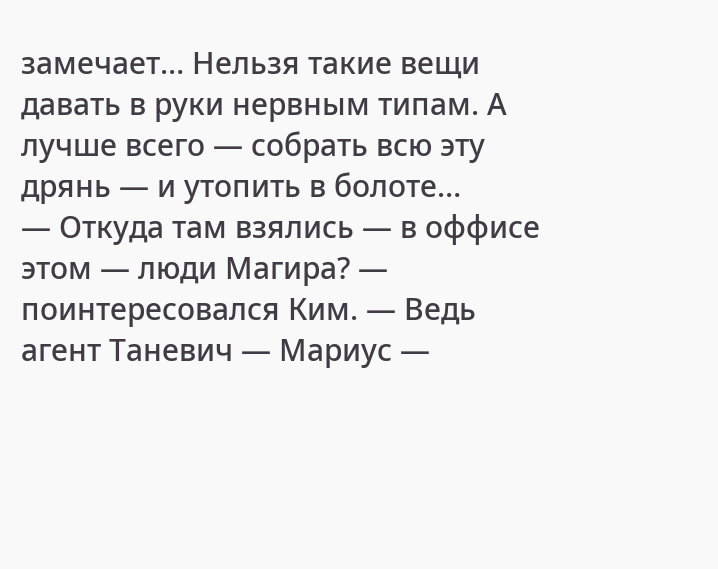замечает… Нельзя такие вещи давать в руки нервным типам. А лучше всего — собрать всю эту дрянь — и утопить в болоте…
— Откуда там взялись — в оффисе этом — люди Магира? — поинтересовался Ким. — Ведь агент Таневич — Мариус —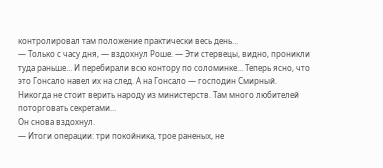контролировал там положение практически весь день…
— Только с часу дня, — вздохнул Роше. — Эти стервецы, видно, проникли туда раньше… И перебирали всю контору по соломинке… Теперь ясно, что это Гонсало навел их на след. А на Гонсало — господин Смирный. Никогда не стоит верить народу из министерств. Там много любителей поторговать секретами…
Он снова вздохнул.
— Итоги операции: три покойника, трое раненых, не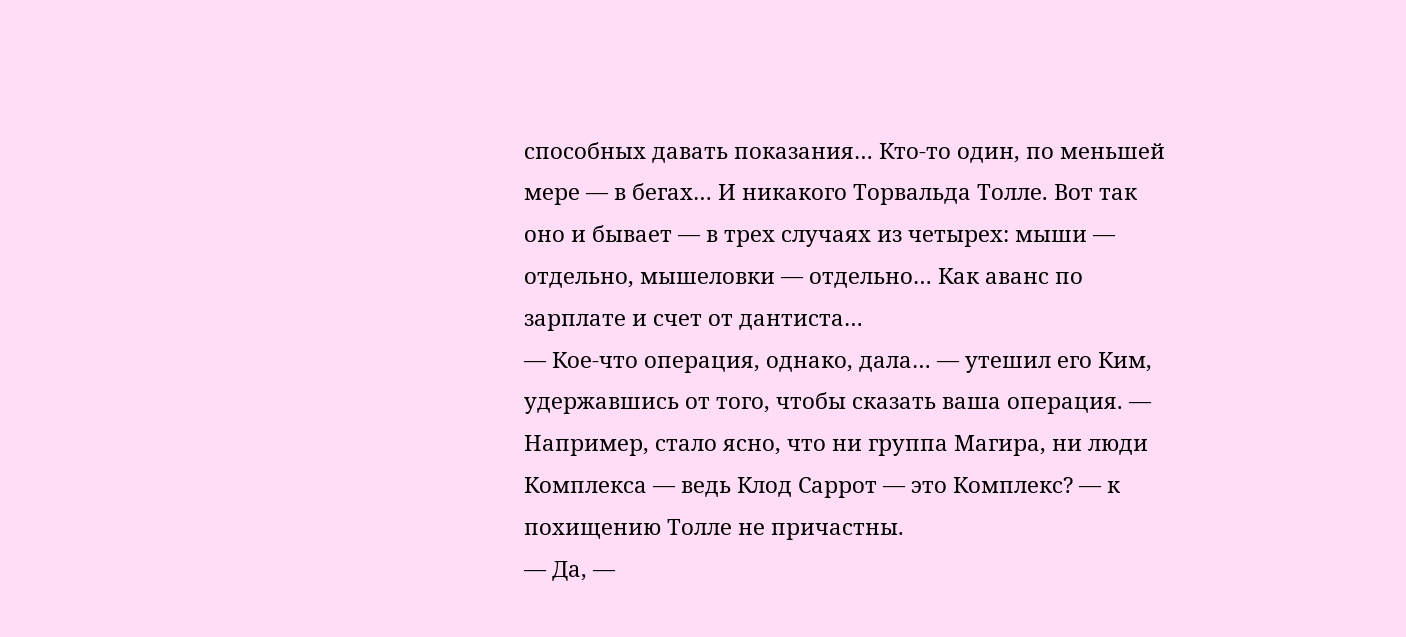способных давать показания… Кто-то один, по меньшей мере — в бегах… И никакого Торвальда Толле. Вот так оно и бывает — в трех случаях из четырех: мыши — отдельно, мышеловки — отдельно… Как аванс по зарплате и счет от дантиста…
— Кое-что операция, однако, дала… — утешил его Ким, удержавшись от того, чтобы сказать ваша операция. — Например, стало ясно, что ни группа Магира, ни люди Комплекса — ведь Клод Саррот — это Комплекс? — к похищению Толле не причастны.
— Да, —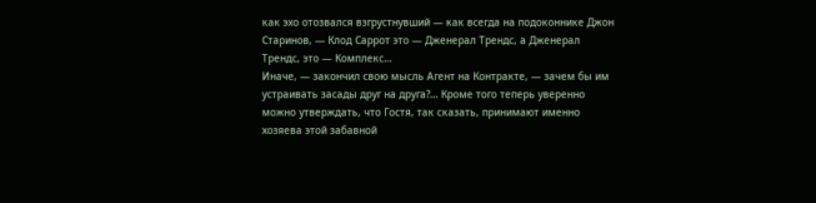как эхо отозвался взгрустнувший — как всегда на подоконнике Джон Старинов, — Клод Саррот это — Дженерал Трендс, а Дженерал Трендс, это — Комплекс…
Иначе, — закончил свою мысль Агент на Контракте, — зачем бы им устраивать засады друг на друга?… Кроме того теперь уверенно можно утверждать, что Гостя, так сказать, принимают именно хозяева этой забавной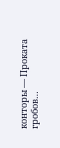конторы — Проката гробов…